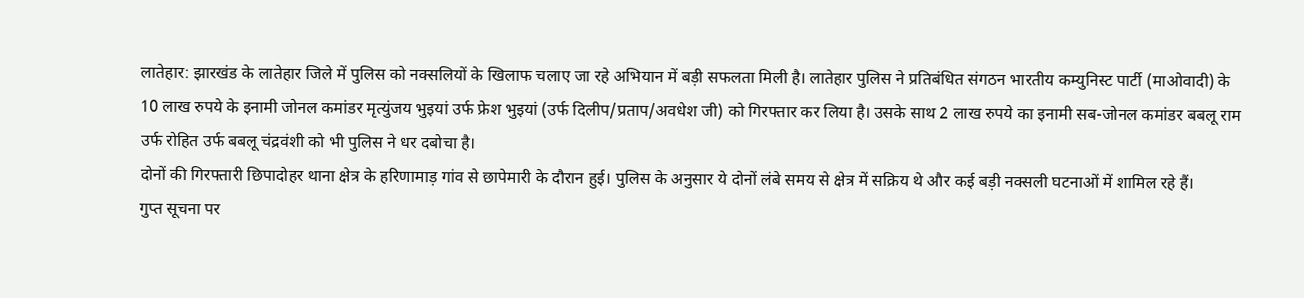लातेहार: झारखंड के लातेहार जिले में पुलिस को नक्सलियों के खिलाफ चलाए जा रहे अभियान में बड़ी सफलता मिली है। लातेहार पुलिस ने प्रतिबंधित संगठन भारतीय कम्युनिस्ट पार्टी (माओवादी) के 10 लाख रुपये के इनामी जोनल कमांडर मृत्युंजय भुइयां उर्फ फ्रेश भुइयां (उर्फ दिलीप/प्रताप/अवधेश जी) को गिरफ्तार कर लिया है। उसके साथ 2 लाख रुपये का इनामी सब-जोनल कमांडर बबलू राम उर्फ रोहित उर्फ बबलू चंद्रवंशी को भी पुलिस ने धर दबोचा है।
दोनों की गिरफ्तारी छिपादोहर थाना क्षेत्र के हरिणामाड़ गांव से छापेमारी के दौरान हुई। पुलिस के अनुसार ये दोनों लंबे समय से क्षेत्र में सक्रिय थे और कई बड़ी नक्सली घटनाओं में शामिल रहे हैं।
गुप्त सूचना पर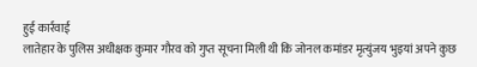हुई कार्रवाई
लातेहार के पुलिस अधीक्षक कुमार गौरव को गुप्त सूचना मिली थी कि जोनल कमांडर मृत्युंजय भुइयां अपने कुछ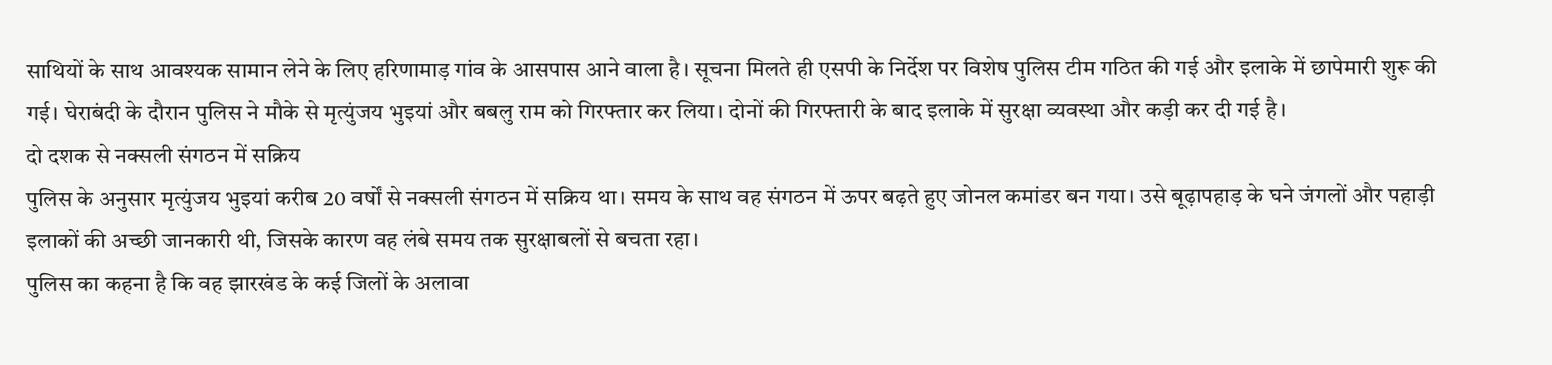साथियों के साथ आवश्यक सामान लेने के लिए हरिणामाड़ गांव के आसपास आने वाला है। सूचना मिलते ही एसपी के निर्देश पर विशेष पुलिस टीम गठित की गई और इलाके में छापेमारी शुरू की गई। घेराबंदी के दौरान पुलिस ने मौके से मृत्युंजय भुइयां और बबलु राम को गिरफ्तार कर लिया। दोनों की गिरफ्तारी के बाद इलाके में सुरक्षा व्यवस्था और कड़ी कर दी गई है।
दो दशक से नक्सली संगठन में सक्रिय
पुलिस के अनुसार मृत्युंजय भुइयां करीब 20 वर्षों से नक्सली संगठन में सक्रिय था। समय के साथ वह संगठन में ऊपर बढ़ते हुए जोनल कमांडर बन गया। उसे बूढ़ापहाड़ के घने जंगलों और पहाड़ी इलाकों की अच्छी जानकारी थी, जिसके कारण वह लंबे समय तक सुरक्षाबलों से बचता रहा।
पुलिस का कहना है कि वह झारखंड के कई जिलों के अलावा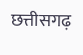छत्तीसगढ़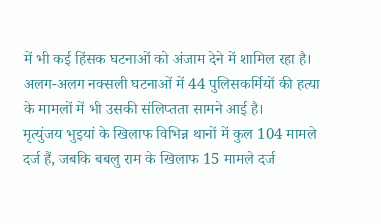में भी कई हिंसक घटनाओं को अंजाम देने में शामिल रहा है। अलग-अलग नक्सली घटनाओं में 44 पुलिसकर्मियों की हत्या के मामलों में भी उसकी संलिप्तता सामने आई है।
मृत्युंजय भुइयां के खिलाफ विभिन्न थानों में कुल 104 मामले दर्ज हैं, जबकि बबलु राम के खिलाफ 15 मामले दर्ज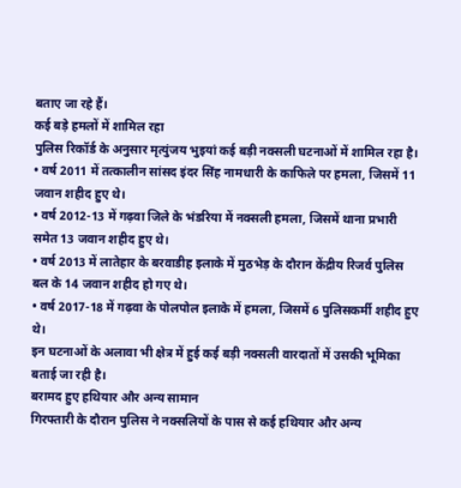बताए जा रहे हैं।
कई बड़े हमलों में शामिल रहा
पुलिस रिकॉर्ड के अनुसार मृत्युंजय भुइयां कई बड़ी नक्सली घटनाओं में शामिल रहा है।
• वर्ष 2011 में तत्कालीन सांसद इंदर सिंह नामधारी के काफिले पर हमला, जिसमें 11 जवान शहीद हुए थे।
• वर्ष 2012-13 में गढ़वा जिले के भंडरिया में नक्सली हमला, जिसमें थाना प्रभारी समेत 13 जवान शहीद हुए थे।
• वर्ष 2013 में लातेहार के बरवाडीह इलाके में मुठभेड़ के दौरान केंद्रीय रिजर्व पुलिस बल के 14 जवान शहीद हो गए थे।
• वर्ष 2017-18 में गढ़वा के पोलपोल इलाके में हमला, जिसमें 6 पुलिसकर्मी शहीद हुए थे।
इन घटनाओं के अलावा भी क्षेत्र में हुई कई बड़ी नक्सली वारदातों में उसकी भूमिका बताई जा रही है।
बरामद हुए हथियार और अन्य सामान
गिरफ्तारी के दौरान पुलिस ने नक्सलियों के पास से कई हथियार और अन्य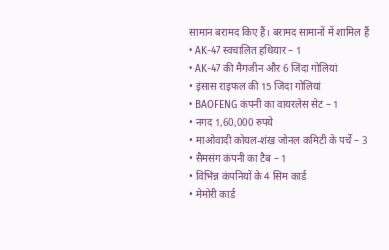सामान बरामद किए हैं। बरामद सामानों में शामिल हैं
• AK-47 स्वचालित हथियार – 1
• AK-47 की मैगजीन और 6 जिंदा गोलियां
• इंसास राइफल की 15 जिंदा गोलियां
• BAOFENG कंपनी का वायरलेस सेट – 1
• नगद 1,60,000 रुपये
• माओवादी कोयल-शंख जोनल कमिटी के पर्चे – 3
• सैमसंग कंपनी का टैब – 1
• विभिन्न कंपनियों के 4 सिम कार्ड
• मेमोरी कार्ड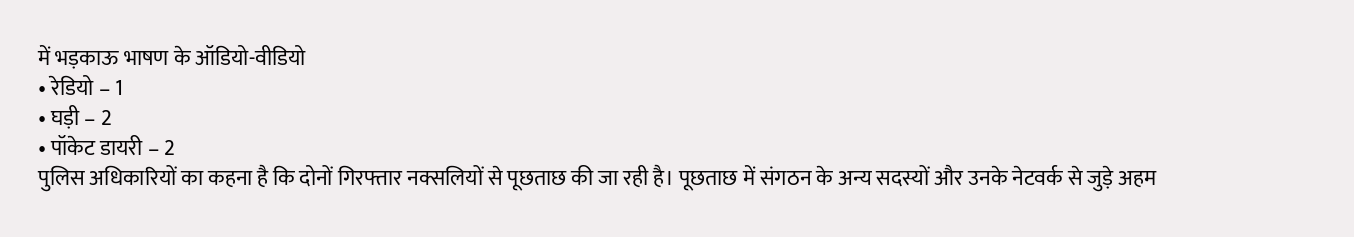में भड़काऊ भाषण के ऑडियो-वीडियो
• रेडियो – 1
• घड़ी – 2
• पॉकेट डायरी – 2
पुलिस अधिकारियों का कहना है कि दोनों गिरफ्तार नक्सलियों से पूछताछ की जा रही है। पूछताछ में संगठन के अन्य सदस्यों और उनके नेटवर्क से जुड़े अहम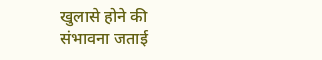खुलासे होने की संभावना जताई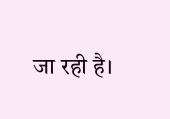जा रही है।